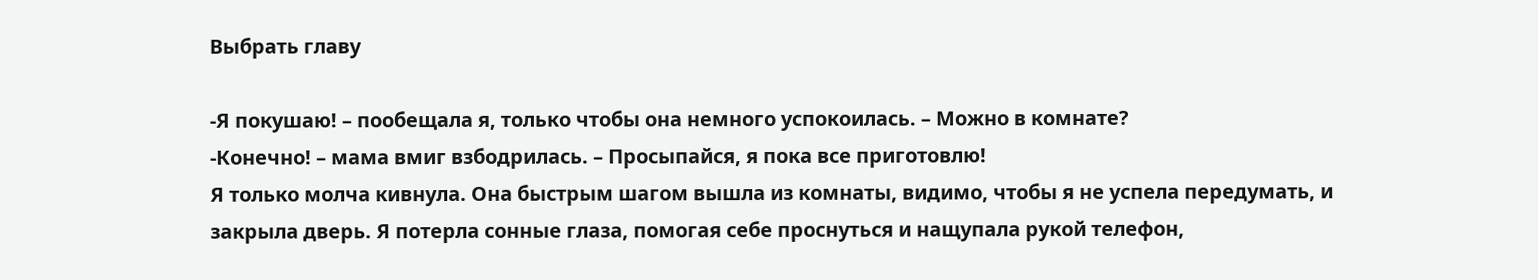Выбрать главу

-Я покушаю! – пообещала я, только чтобы она немного успокоилась. – Можно в комнате?
-Конечно! – мама вмиг взбодрилась. – Просыпайся, я пока все приготовлю!
Я только молча кивнула. Она быстрым шагом вышла из комнаты, видимо, чтобы я не успела передумать, и закрыла дверь. Я потерла сонные глаза, помогая себе проснуться и нащупала рукой телефон,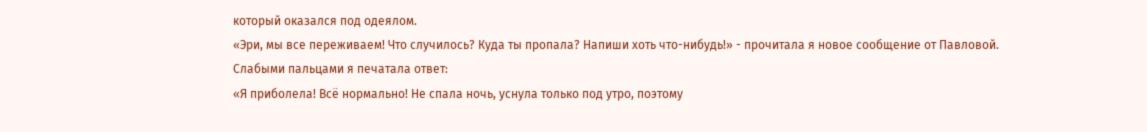который оказался под одеялом.
«Эри, мы все переживаем! Что случилось? Куда ты пропала? Напиши хоть что-нибудь!» - прочитала я новое сообщение от Павловой.
Слабыми пальцами я печатала ответ:
«Я приболела! Всё нормально! Не спала ночь, уснула только под утро, поэтому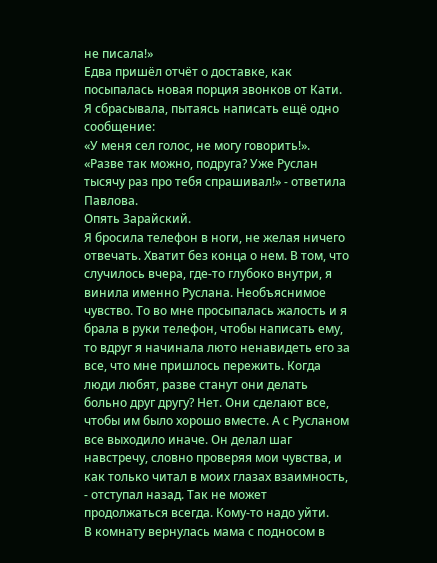не писала!»
Едва пришёл отчёт о доставке, как посыпалась новая порция звонков от Кати. Я сбрасывала, пытаясь написать ещё одно сообщение:
«У меня сел голос, не могу говорить!».
«Разве так можно, подруга? Уже Руслан тысячу раз про тебя спрашивал!» - ответила Павлова.
Опять Зарайский.
Я бросила телефон в ноги, не желая ничего отвечать. Хватит без конца о нем. В том, что случилось вчера, где-то глубоко внутри, я винила именно Руслана. Необъяснимое чувство. То во мне просыпалась жалость и я брала в руки телефон, чтобы написать ему, то вдруг я начинала люто ненавидеть его за все, что мне пришлось пережить. Когда люди любят, разве станут они делать больно друг другу? Нет. Они сделают все, чтобы им было хорошо вместе. А с Русланом все выходило иначе. Он делал шаг навстречу, словно проверяя мои чувства, и как только читал в моих глазах взаимность, - отступал назад. Так не может продолжаться всегда. Кому-то надо уйти.
В комнату вернулась мама с подносом в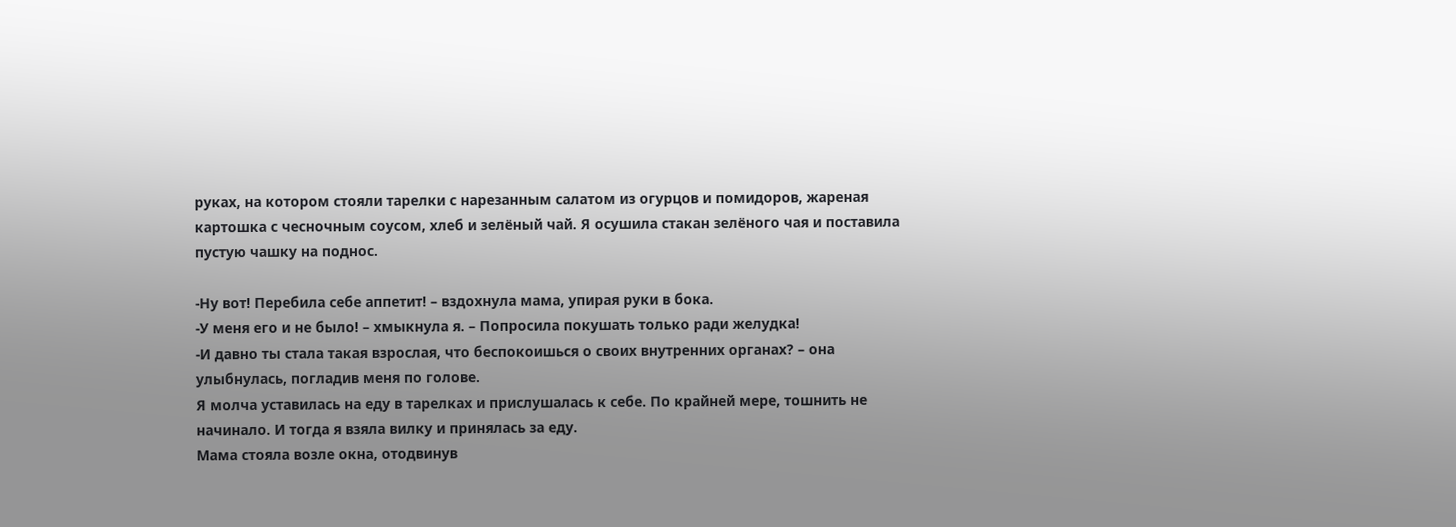руках, на котором стояли тарелки с нарезанным салатом из огурцов и помидоров, жареная картошка с чесночным соусом, хлеб и зелёный чай. Я осушила стакан зелёного чая и поставила пустую чашку на поднос.

-Ну вот! Перебила себе аппетит! – вздохнула мама, упирая руки в бока.
-У меня его и не было! – хмыкнула я. – Попросила покушать только ради желудка!
-И давно ты стала такая взрослая, что беспокоишься о своих внутренних органах? – она улыбнулась, погладив меня по голове.
Я молча уставилась на еду в тарелках и прислушалась к себе. По крайней мере, тошнить не начинало. И тогда я взяла вилку и принялась за еду.
Мама стояла возле окна, отодвинув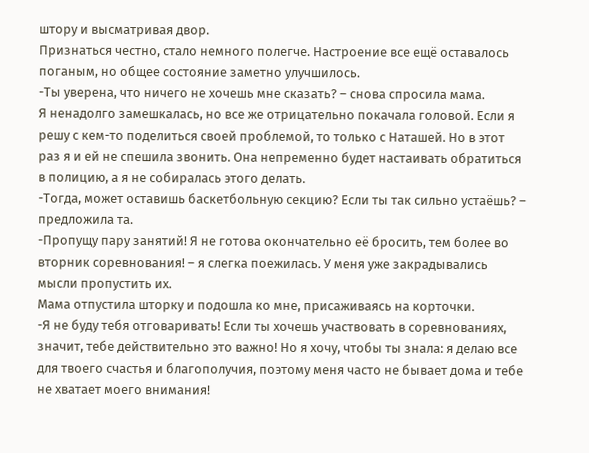штору и высматривая двор.
Признаться честно, стало немного полегче. Настроение все ещё оставалось поганым, но общее состояние заметно улучшилось.
-Ты уверена, что ничего не хочешь мне сказать? – снова спросила мама.
Я ненадолго замешкалась, но все же отрицательно покачала головой. Если я решу с кем-то поделиться своей проблемой, то только с Наташей. Но в этот раз я и ей не спешила звонить. Она непременно будет настаивать обратиться в полицию, а я не собиралась этого делать.
-Тогда, может оставишь баскетбольную секцию? Если ты так сильно устаёшь? – предложила та.
-Пропущу пару занятий! Я не готова окончательно её бросить, тем более во вторник соревнования! – я слегка поежилась. У меня уже закрадывались мысли пропустить их.
Мама отпустила шторку и подошла ко мне, присаживаясь на корточки.
-Я не буду тебя отговаривать! Если ты хочешь участвовать в соревнованиях, значит, тебе действительно это важно! Но я хочу, чтобы ты знала: я делаю все для твоего счастья и благополучия, поэтому меня часто не бывает дома и тебе не хватает моего внимания!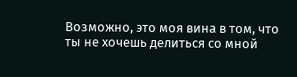Возможно, это моя вина в том, что ты не хочешь делиться со мной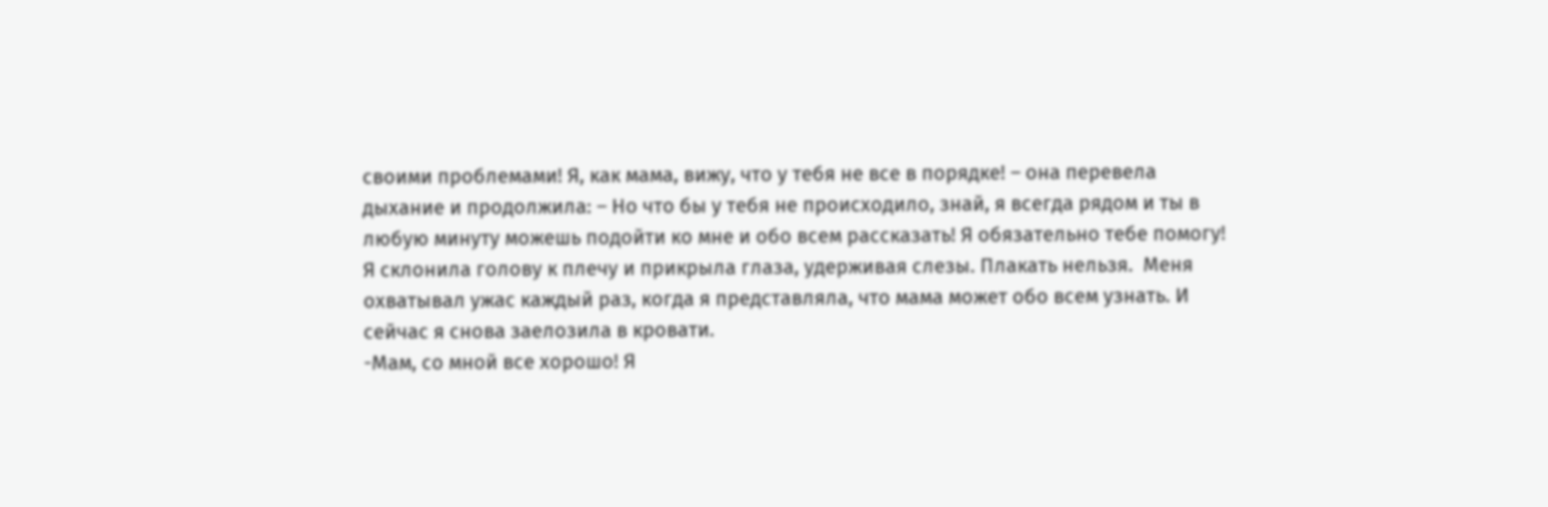своими проблемами! Я, как мама, вижу, что у тебя не все в порядке! – она перевела дыхание и продолжила: – Но что бы у тебя не происходило, знай, я всегда рядом и ты в любую минуту можешь подойти ко мне и обо всем рассказать! Я обязательно тебе помогу!
Я склонила голову к плечу и прикрыла глаза, удерживая слезы. Плакать нельзя.  Меня охватывал ужас каждый раз, когда я представляла, что мама может обо всем узнать. И сейчас я снова заелозила в кровати.
-Мам, со мной все хорошо! Я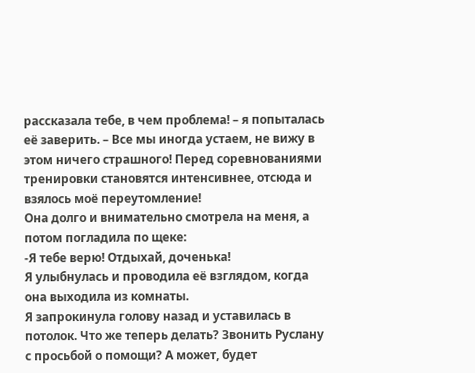рассказала тебе, в чем проблема! – я попыталась её заверить. – Все мы иногда устаем, не вижу в этом ничего страшного! Перед соревнованиями тренировки становятся интенсивнее, отсюда и взялось моё переутомление!
Она долго и внимательно смотрела на меня, а потом погладила по щеке:
-Я тебе верю! Отдыхай, доченька!
Я улыбнулась и проводила её взглядом, когда она выходила из комнаты.
Я запрокинула голову назад и уставилась в потолок. Что же теперь делать? Звонить Руслану с просьбой о помощи? А может, будет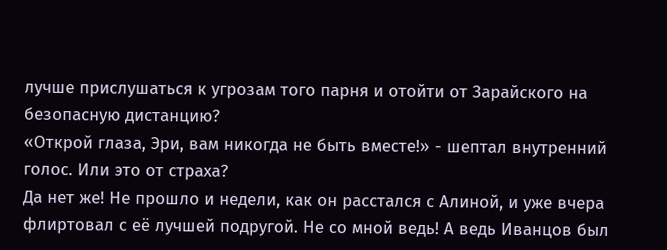лучше прислушаться к угрозам того парня и отойти от Зарайского на безопасную дистанцию?
«Открой глаза, Эри, вам никогда не быть вместе!» - шептал внутренний голос. Или это от страха?
Да нет же! Не прошло и недели, как он расстался с Алиной, и уже вчера флиртовал с её лучшей подругой. Не со мной ведь! А ведь Иванцов был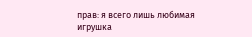прав: я всего лишь любимая игрушка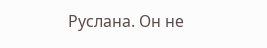Руслана. Он не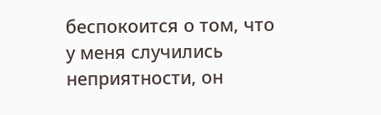беспокоится о том, что у меня случились неприятности, он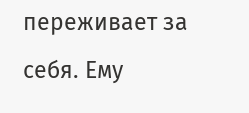переживает за себя. Ему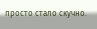просто стало скучно.